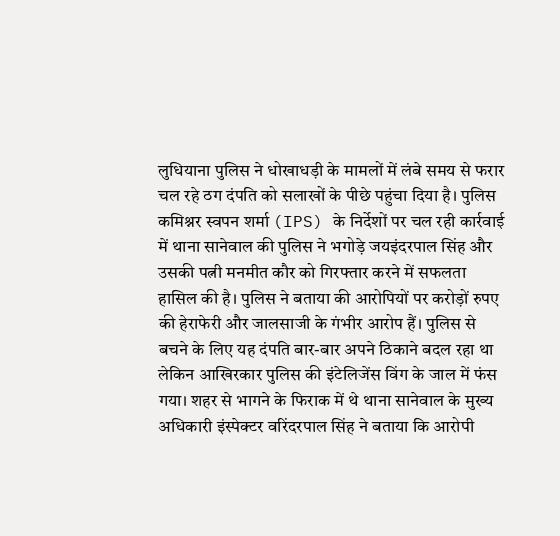लुधियाना पुलिस ने धोखाधड़ी के मामलों में लंबे समय से फरार चल रहे ठग दंपति को सलाखों के पीछे पहुंचा दिया है। पुलिस कमिश्नर स्वपन शर्मा (IPS) के निर्देशों पर चल रही कार्रवाई में थाना सानेवाल की पुलिस ने भगोड़े जयइंदरपाल सिंह और उसकी पत्नी मनमीत कौर को गिरफ्तार करने में सफलता हासिल की है। पुलिस ने बताया की आरोपियों पर करोड़ों रुपए की हेराफेरी और जालसाजी के गंभीर आरोप हैं। पुलिस से बचने के लिए यह दंपति बार-बार अपने ठिकाने बदल रहा था लेकिन आखिरकार पुलिस की इंटेलिजेंस विंग के जाल में फंस गया। शहर से भागने के फिराक में थे थाना सानेवाल के मुख्य अधिकारी इंस्पेक्टर वरिंदरपाल सिंह ने बताया कि आरोपी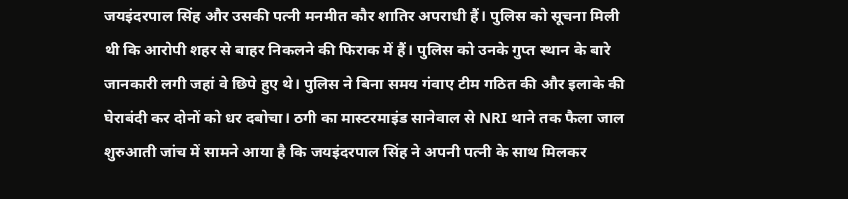जयइंदरपाल सिंह और उसकी पत्नी मनमीत कौर शातिर अपराधी हैं। पुलिस को सूचना मिली थी कि आरोपी शहर से बाहर निकलने की फिराक में हैं। पुलिस को उनके गुप्त स्थान के बारे जानकारी लगी जहां वे छिपे हुए थे। पुलिस ने बिना समय गंवाए टीम गठित की और इलाके की घेराबंदी कर दोनों को धर दबोचा। ठगी का मास्टरमाइंड सानेवाल से NRI थाने तक फैला जाल शुरुआती जांच में सामने आया है कि जयइंदरपाल सिंह ने अपनी पत्नी के साथ मिलकर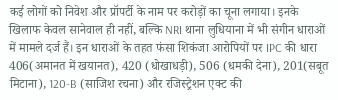कई लोगों को निवेश और प्रॉपर्टी के नाम पर करोड़ों का चूना लगाया। इनके खिलाफ केवल सानेवाल ही नहीं, बल्कि NRI थाना लुधियाना में भी संगीन धाराओं में मामले दर्ज हैं। इन धाराओं के तहत फंसा शिकंजा आरोपियों पर IPC की धारा 406(अमानत में खयानत), 420 (धोखाधड़ी), 506 (धमकी देना), 201(सबूत मिटाना), 120-B (साजिश रचना) और रजिस्ट्रेशन एक्ट की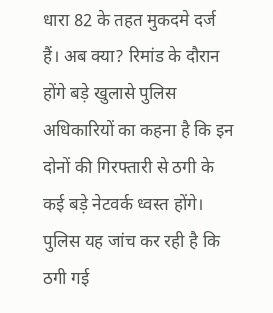धारा 82 के तहत मुकदमे दर्ज हैं। अब क्या? रिमांड के दौरान होंगे बड़े खुलासे पुलिस अधिकारियों का कहना है कि इन दोनों की गिरफ्तारी से ठगी के कई बड़े नेटवर्क ध्वस्त होंगे। पुलिस यह जांच कर रही है कि ठगी गई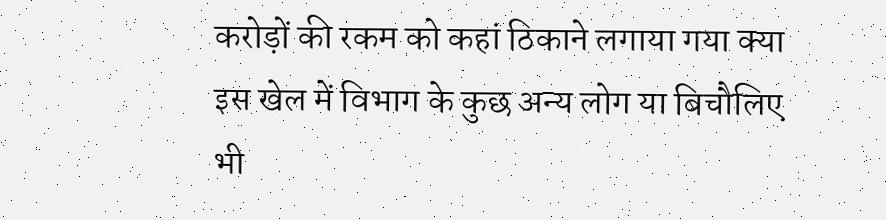करोड़ों की रकम को कहां ठिकाने लगाया गया क्या इस खेल में विभाग के कुछ अन्य लोग या बिचौलिए भी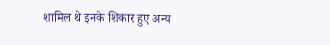शामिल थे इनके शिकार हुए अन्य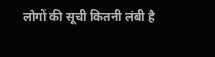लोगों की सूची कितनी लंबी है